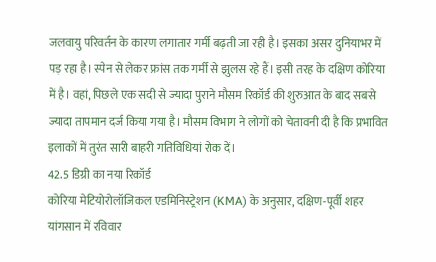जलवायु परिवर्तन के कारण लगातार गर्मी बढ़ती जा रही है। इसका असर दुनियाभर में पड़ रहा है। स्पेन से लेकर फ्रांस तक गर्मी से झुलस रहे हैं। इसी तरह के दक्षिण कोरिया में है। वहां, पिछले एक सदी से ज्यादा पुराने मौसम रिकॉर्ड की शुरुआत के बाद सबसे ज्यादा तापमान दर्ज किया गया है। मौसम विभाग ने लोगों को चेतावनी दी है कि प्रभावित इलाकों में तुरंत सारी बाहरी गतिविधियां रोक दें।
42.5 डिग्री का नया रिकॉर्ड
कोरिया मेटियोरोलॉजिकल एडमिनिस्ट्रेशन (KMA) के अनुसार, दक्षिण-पूर्वी शहर यांगसान में रविवार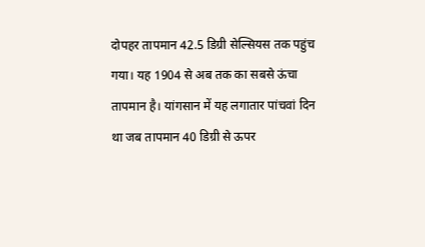दोपहर तापमान 42.5 डिग्री सेल्सियस तक पहुंच गया। यह 1904 से अब तक का सबसे ऊंचा तापमान है। यांगसान में यह लगातार पांचवां दिन था जब तापमान 40 डिग्री से ऊपर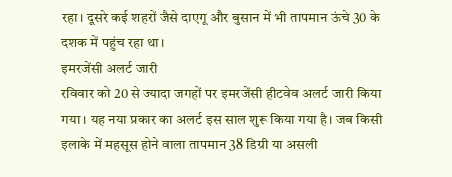रहा। दूसरे कई शहरों जैसे दाएगू और बुसान में भी तापमान ऊंचे 30 के दशक में पहुंच रहा था।
इमरजेंसी अलर्ट जारी
रविवार को 20 से ज्यादा जगहों पर इमरजेंसी हीटवेव अलर्ट जारी किया गया। यह नया प्रकार का अलर्ट इस साल शुरू किया गया है। जब किसी इलाके में महसूस होने वाला तापमान 38 डिग्री या असली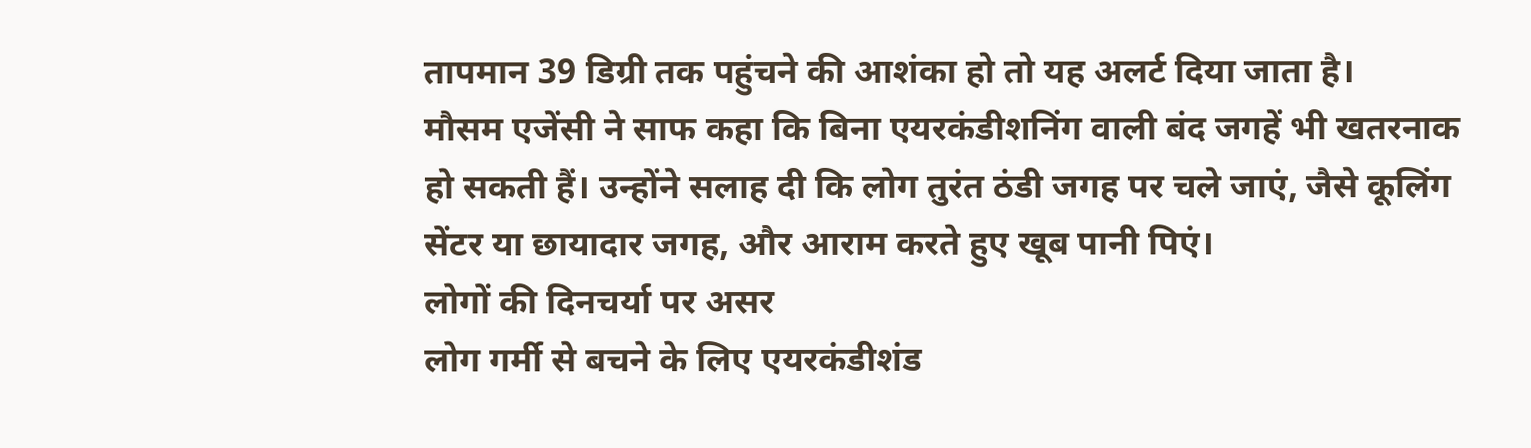तापमान 39 डिग्री तक पहुंचने की आशंका हो तो यह अलर्ट दिया जाता है।
मौसम एजेंसी ने साफ कहा कि बिना एयरकंडीशनिंग वाली बंद जगहें भी खतरनाक हो सकती हैं। उन्होंने सलाह दी कि लोग तुरंत ठंडी जगह पर चले जाएं, जैसे कूलिंग सेंटर या छायादार जगह, और आराम करते हुए खूब पानी पिएं।
लोगों की दिनचर्या पर असर
लोग गर्मी से बचने के लिए एयरकंडीशंड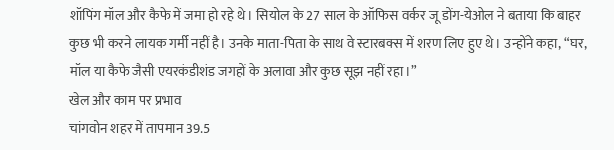शॉपिंग मॉल और कैफे में जमा हो रहे थे। सियोल के 27 साल के ऑफिस वर्कर जू डोंग-येओल ने बताया कि बाहर कुछ भी करने लायक गर्मी नहीं है। उनके माता-पिता के साथ वे स्टारबक्स में शरण लिए हुए थे। उन्होंने कहा, “घर, मॉल या कैफे जैसी एयरकंडीशंड जगहों के अलावा और कुछ सूझ नहीं रहा।”
खेल और काम पर प्रभाव
चांगवोन शहर में तापमान 39.5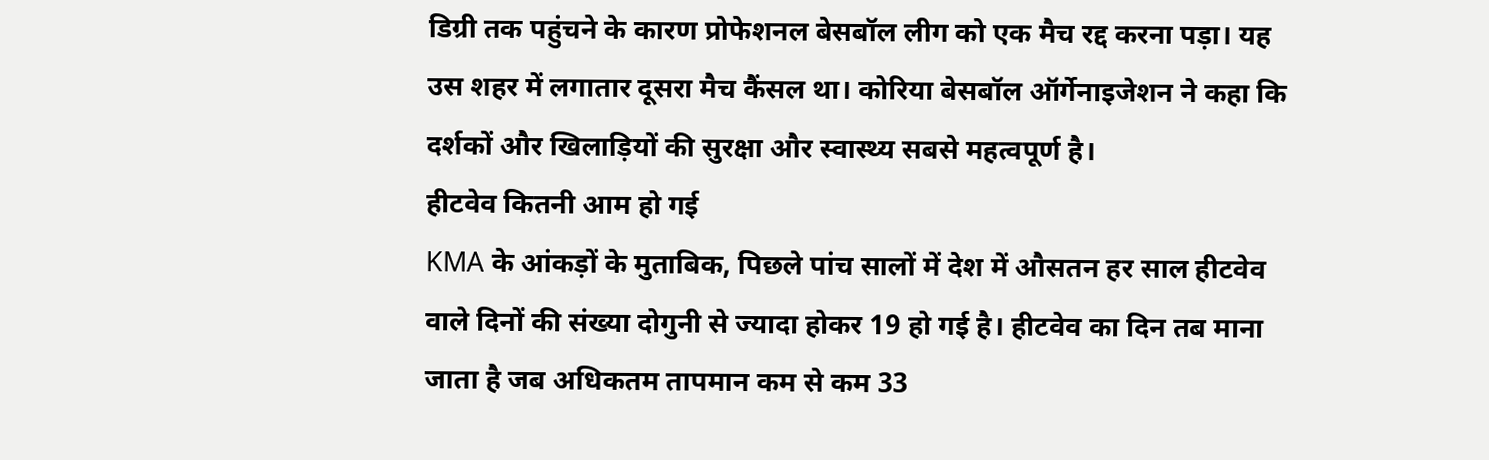डिग्री तक पहुंचने के कारण प्रोफेशनल बेसबॉल लीग को एक मैच रद्द करना पड़ा। यह उस शहर में लगातार दूसरा मैच कैंसल था। कोरिया बेसबॉल ऑर्गेनाइजेशन ने कहा कि दर्शकों और खिलाड़ियों की सुरक्षा और स्वास्थ्य सबसे महत्वपूर्ण है।
हीटवेव कितनी आम हो गई
KMA के आंकड़ों के मुताबिक, पिछले पांच सालों में देश में औसतन हर साल हीटवेव वाले दिनों की संख्या दोगुनी से ज्यादा होकर 19 हो गई है। हीटवेव का दिन तब माना जाता है जब अधिकतम तापमान कम से कम 33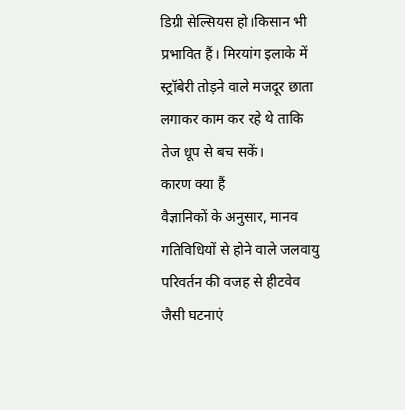डिग्री सेल्सियस हो।किसान भी प्रभावित हैं। मिरयांग इलाके में स्ट्रॉबेरी तोड़ने वाले मजदूर छाता लगाकर काम कर रहे थे ताकि तेज धूप से बच सकें।
कारण क्या हैं
वैज्ञानिकों के अनुसार, मानव गतिविधियों से होने वाले जलवायु परिवर्तन की वजह से हीटवेव जैसी घटनाएं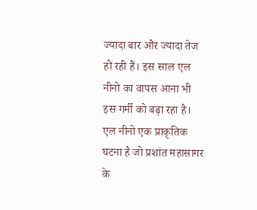ज्यादा बार और ज्यादा तेज हो रही हैं। इस साल एल नीनो का वापस आना भी इस गर्मी को बढ़ा रहा है। एल नीनो एक प्राकृतिक घटना है जो प्रशांत महासागर के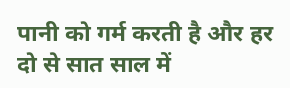पानी को गर्म करती है और हर दो से सात साल में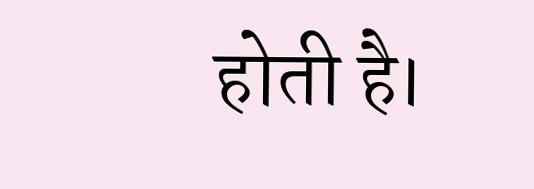होती है।